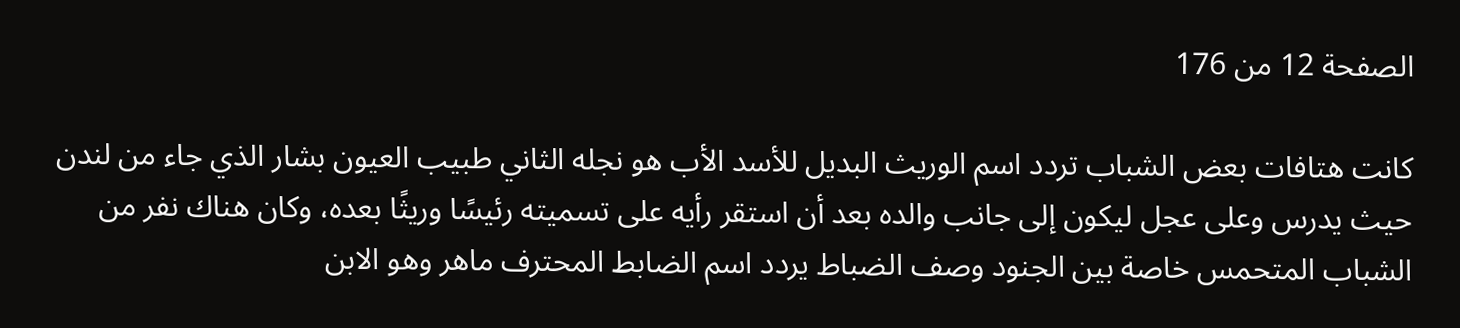الصفحة 12 من 176

كانت هتافات بعض الشباب تردد اسم الوريث البديل للأسد الأب هو نجله الثاني طبيب العيون بشار الذي جاء من لندن حيث يدرس وعلى عجل ليكون إلى جانب والده بعد أن استقر رأيه على تسميته رئيسًا وريثًا بعده، وكان هناك نفر من الشباب المتحمس خاصة بين الجنود وصف الضباط يردد اسم الضابط المحترف ماهر وهو الابن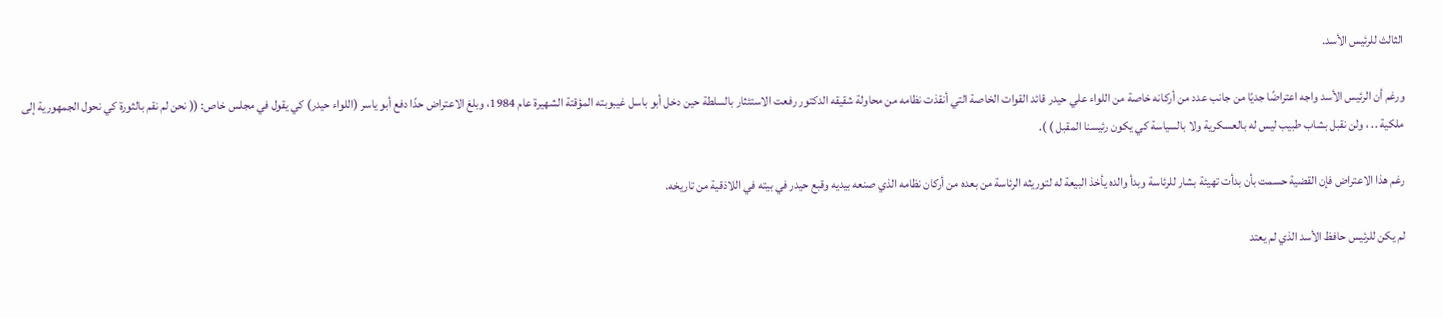الثالث للرئيس الأسد.

ورغم أن الرئيس الأسد واجه اعتراضًا جديًا من جانب عدد من أركانه خاصة من اللواء علي حيدر قائد القوات الخاصة التي أنقذت نظامه من محاولة شقيقه الدكتور رفعت الاستئثار بالسلطة حين دخل أبو باسل غيبوبته المؤقتة الشهيرة عام 1984، وبلغ الاعتراض حدًا دفع أبو ياسر (اللواء حيدر) كي يقول في مجلس خاص: (( نحن لم نقم بالثورة كي نحول الجمهورية إلى ملكية .. ، ولن نقبل بشاب طبيب ليس له بالعسكرية ولا بالسياسة كي يكون رئيسنا المقبل ) ).

رغم هذا الاعتراض فإن القضية حسمت بأن بدأت تهيئة بشار للرئاسة وبدأ والده يأخذ البيعة له لتوريثه الرئاسة من بعده من أركان نظامه الذي صنعه بيديه وقبع حيدر في بيته في اللاذقية من تاريخه.

لم يكن للرئيس حافظ الأسد الذي لم يعتد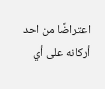اعتراضًا من احد أركانه على أي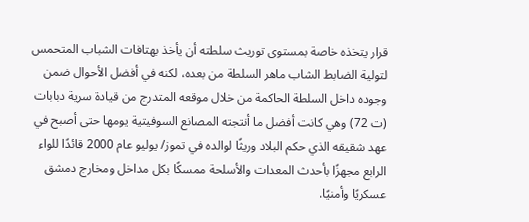قرار يتخذه خاصة بمستوى توريث سلطته أن يأخذ بهتافات الشباب المتحمس لتولية الضابط الشاب ماهر السلطة من بعده، لكنه في أفضل الأحوال ضمن وجوده داخل السلطة الحاكمة من خلال موقعه المتدرج من قيادة سرية دبابات (ت 72) وهي كانت أفضل ما أنتجته المصانع السوفيتية يومها حتى أصبح في عهد شقيقه الذي حكم البلاد وريثًا لوالده في تموز/ يوليو عام 2000 قائدًا للواء الرابع مجهزًا بأحدث المعدات والأسلحة ممسكًا بكل مداخل ومخارج دمشق عسكريًا وأمنيًا.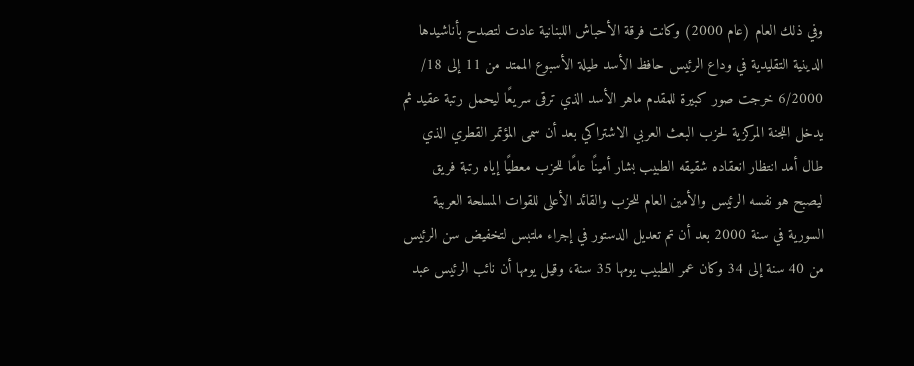وفي ذلك العام (عام 2000) وكانت فرقة الأحباش اللبنانية عادت لتصدح بأناشيدها الدينية التقليدية في وداع الرئيس حافظ الأسد طيلة الأسبوع الممتد من 11 إلى 18/ 6/2000 خرجت صور كبيرة للمقدم ماهر الأسد الذي ترقى سريعًا ليحمل رتبة عقيد ثم يدخل اللجنة المركزية لحزب البعث العربي الاشتراكي بعد أن سمى المؤتمر القطري الذي طال أمد انتظار انعقاده شقيقه الطبيب بشار أمينًا عامًا للحزب معطيًا إياه رتبة فريق ليصبح هو نفسه الرئيس والأمين العام للحزب والقائد الأعلى للقوات المسلحة العربية السورية في سنة 2000 بعد أن تم تعديل الدستور في إجراء ملتبس لتخفيض سن الرئيس من 40 سنة إلى 34 وكان عمر الطبيب يومها 35 سنة، وقيل يومها أن نائب الرئيس عبد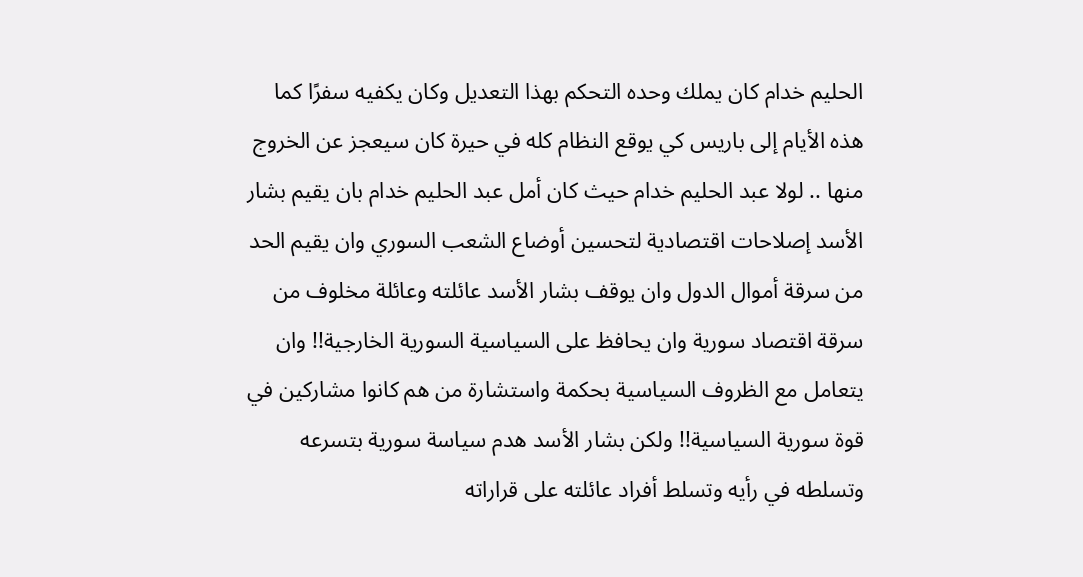الحليم خدام كان يملك وحده التحكم بهذا التعديل وكان يكفيه سفرًا كما هذه الأيام إلى باريس كي يوقع النظام كله في حيرة كان سيعجز عن الخروج منها .. لولا عبد الحليم خدام حيث كان أمل عبد الحليم خدام بان يقيم بشار الأسد إصلاحات اقتصادية لتحسين أوضاع الشعب السوري وان يقيم الحد من سرقة أموال الدول وان يوقف بشار الأسد عائلته وعائلة مخلوف من سرقة اقتصاد سورية وان يحافظ على السياسية السورية الخارجية!! وان يتعامل مع الظروف السياسية بحكمة واستشارة من هم كانوا مشاركين في قوة سورية السياسية!! ولكن بشار الأسد هدم سياسة سورية بتسرعه وتسلطه في رأيه وتسلط أفراد عائلته على قراراته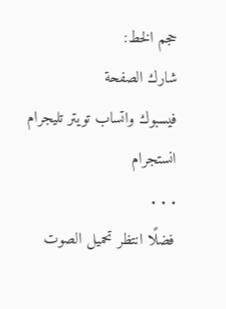حجم الخط:
شارك الصفحة
فيسبوك واتساب تويتر تليجرام انستجرام
. . .
فضلًا انتظر تحميل الصوت